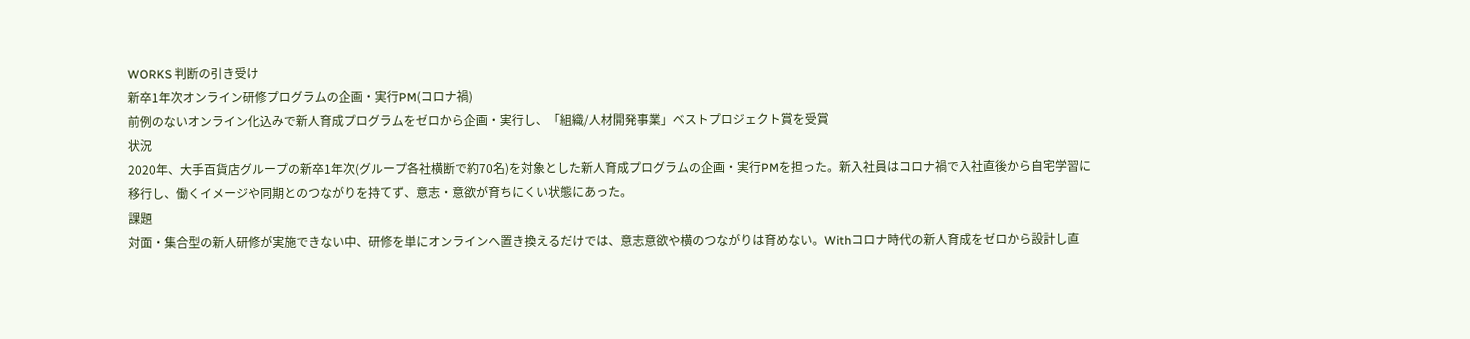WORKS 判断の引き受け
新卒1年次オンライン研修プログラムの企画・実行PM(コロナ禍)
前例のないオンライン化込みで新人育成プログラムをゼロから企画・実行し、「組織/人材開発事業」ベストプロジェクト賞を受賞
状況
2020年、大手百貨店グループの新卒1年次(グループ各社横断で約70名)を対象とした新人育成プログラムの企画・実行PMを担った。新入社員はコロナ禍で入社直後から自宅学習に移行し、働くイメージや同期とのつながりを持てず、意志・意欲が育ちにくい状態にあった。
課題
対面・集合型の新人研修が実施できない中、研修を単にオンラインへ置き換えるだけでは、意志意欲や横のつながりは育めない。Withコロナ時代の新人育成をゼロから設計し直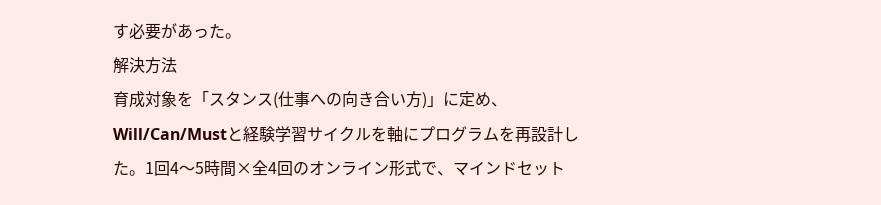す必要があった。
解決方法
育成対象を「スタンス(仕事への向き合い方)」に定め、Will/Can/Mustと経験学習サイクルを軸にプログラムを再設計した。1回4〜5時間×全4回のオンライン形式で、マインドセット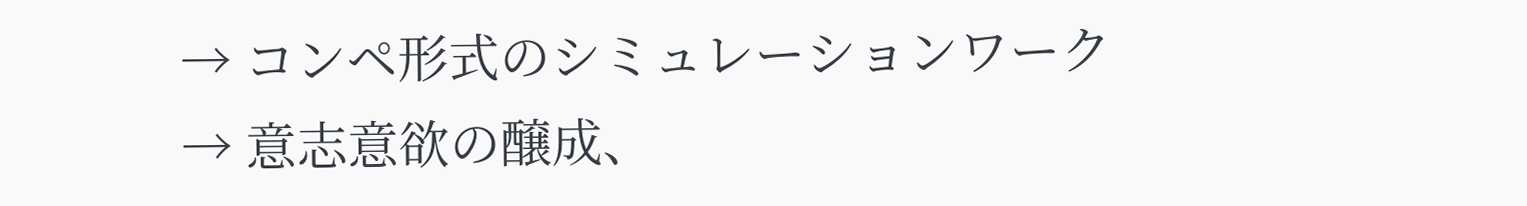→ コンペ形式のシミュレーションワーク → 意志意欲の醸成、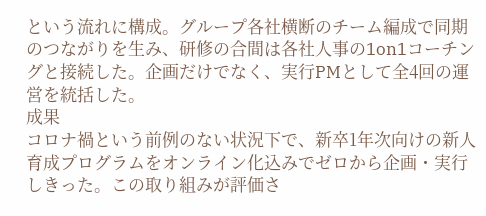という流れに構成。グループ各社横断のチーム編成で同期のつながりを生み、研修の合間は各社人事の1on1コーチングと接続した。企画だけでなく、実行PMとして全4回の運営を統括した。
成果
コロナ禍という前例のない状況下で、新卒1年次向けの新人育成プログラムをオンライン化込みでゼロから企画・実行しきった。この取り組みが評価さ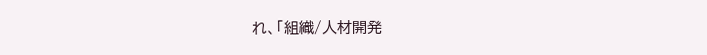れ、「組織/人材開発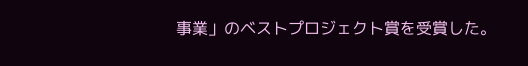事業」のベストプロジェクト賞を受賞した。